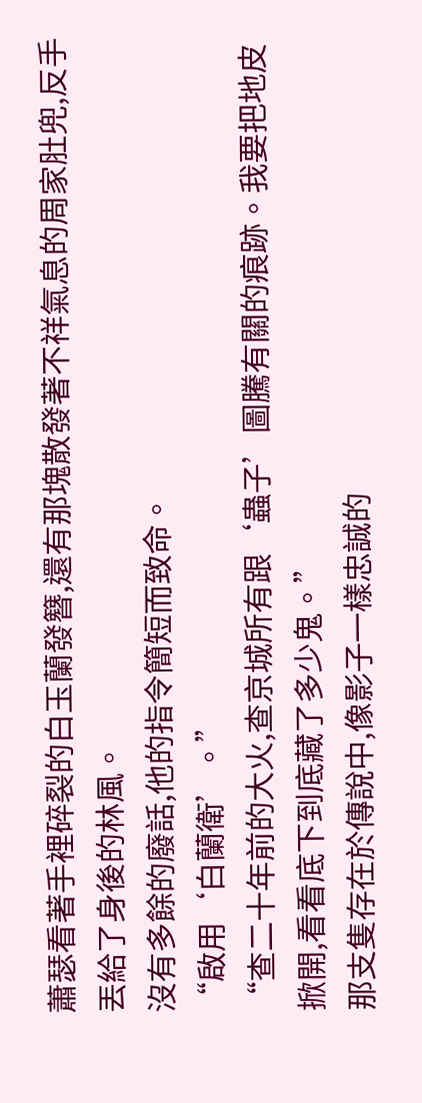蕭瑟看著手裡碎裂的白玉蘭發簪,還有那塊散發著不祥氣息的周家肚兜,反手丟給了身後的林風。
沒有多餘的廢話,他的指令簡短而致命。
“啟用‘白蘭衛’。”
“查二十年前的大火,查京城所有跟‘蟲子’圖騰有關的痕跡。我要把地皮掀開,看看底下到底藏了多少鬼。”
那支隻存在於傳說中,像影子一樣忠誠的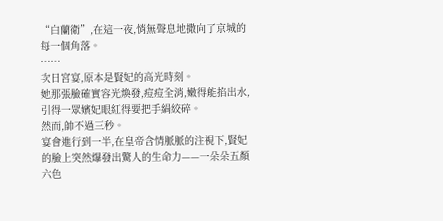“白蘭衛”,在這一夜,悄無聲息地撒向了京城的每一個角落。
……
次日宮宴,原本是賢妃的高光時刻。
她那張臉確實容光煥發,痘痘全消,嫩得能掐出水,引得一眾嬪妃眼紅得要把手絹絞碎。
然而,帥不過三秒。
宴會進行到一半,在皇帝含情脈脈的注視下,賢妃的臉上突然爆發出驚人的生命力——一朵朵五顏六色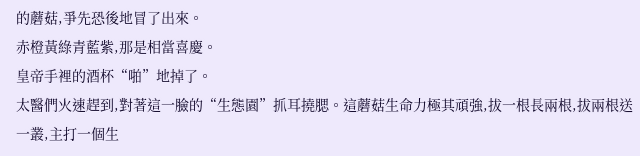的蘑菇,爭先恐後地冒了出來。
赤橙黃綠青藍紫,那是相當喜慶。
皇帝手裡的酒杯“啪”地掉了。
太醫們火速趕到,對著這一臉的“生態園”抓耳撓腮。這蘑菇生命力極其頑強,拔一根長兩根,拔兩根送一叢,主打一個生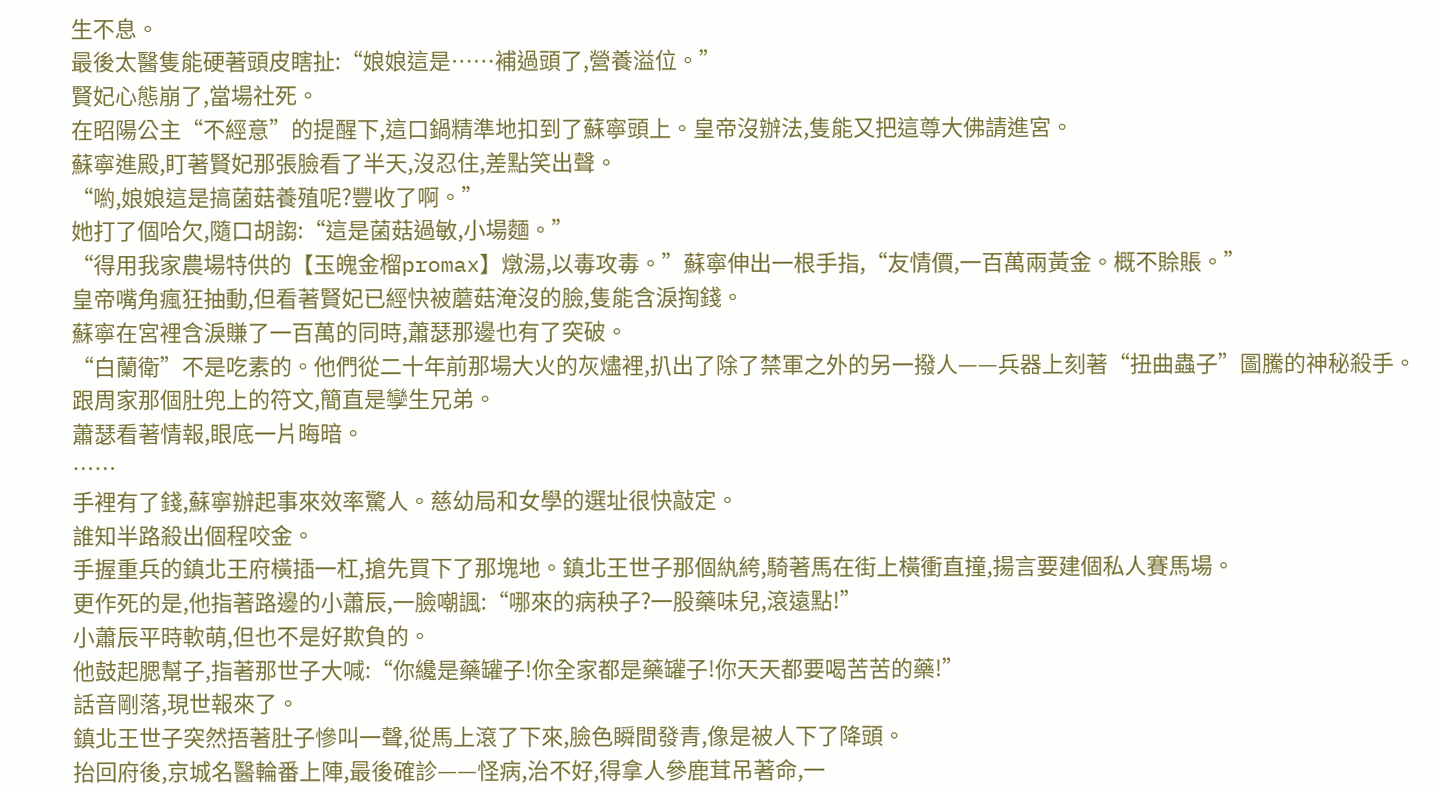生不息。
最後太醫隻能硬著頭皮瞎扯:“娘娘這是……補過頭了,營養溢位。”
賢妃心態崩了,當場社死。
在昭陽公主“不經意”的提醒下,這口鍋精準地扣到了蘇寧頭上。皇帝沒辦法,隻能又把這尊大佛請進宮。
蘇寧進殿,盯著賢妃那張臉看了半天,沒忍住,差點笑出聲。
“喲,娘娘這是搞菌菇養殖呢?豐收了啊。”
她打了個哈欠,隨口胡謅:“這是菌菇過敏,小場麵。”
“得用我家農場特供的【玉魄金榴promax】燉湯,以毒攻毒。”蘇寧伸出一根手指,“友情價,一百萬兩黃金。概不賒賬。”
皇帝嘴角瘋狂抽動,但看著賢妃已經快被蘑菇淹沒的臉,隻能含淚掏錢。
蘇寧在宮裡含淚賺了一百萬的同時,蕭瑟那邊也有了突破。
“白蘭衛”不是吃素的。他們從二十年前那場大火的灰燼裡,扒出了除了禁軍之外的另一撥人——兵器上刻著“扭曲蟲子”圖騰的神秘殺手。
跟周家那個肚兜上的符文,簡直是孿生兄弟。
蕭瑟看著情報,眼底一片晦暗。
……
手裡有了錢,蘇寧辦起事來效率驚人。慈幼局和女學的選址很快敲定。
誰知半路殺出個程咬金。
手握重兵的鎮北王府橫插一杠,搶先買下了那塊地。鎮北王世子那個紈絝,騎著馬在街上橫衝直撞,揚言要建個私人賽馬場。
更作死的是,他指著路邊的小蕭辰,一臉嘲諷:“哪來的病秧子?一股藥味兒,滾遠點!”
小蕭辰平時軟萌,但也不是好欺負的。
他鼓起腮幫子,指著那世子大喊:“你纔是藥罐子!你全家都是藥罐子!你天天都要喝苦苦的藥!”
話音剛落,現世報來了。
鎮北王世子突然捂著肚子慘叫一聲,從馬上滾了下來,臉色瞬間發青,像是被人下了降頭。
抬回府後,京城名醫輪番上陣,最後確診——怪病,治不好,得拿人參鹿茸吊著命,一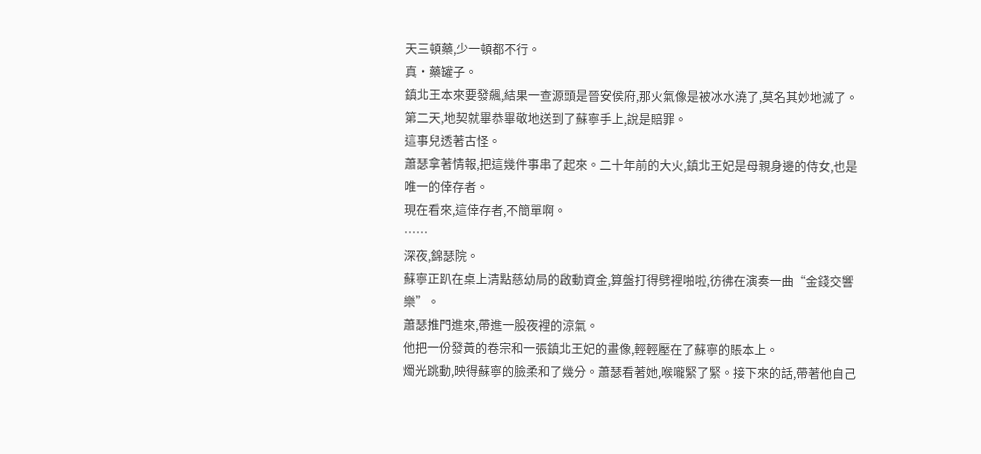天三頓藥,少一頓都不行。
真·藥罐子。
鎮北王本來要發飆,結果一查源頭是晉安侯府,那火氣像是被冰水澆了,莫名其妙地滅了。
第二天,地契就畢恭畢敬地送到了蘇寧手上,說是賠罪。
這事兒透著古怪。
蕭瑟拿著情報,把這幾件事串了起來。二十年前的大火,鎮北王妃是母親身邊的侍女,也是唯一的倖存者。
現在看來,這倖存者,不簡單啊。
……
深夜,錦瑟院。
蘇寧正趴在桌上清點慈幼局的啟動資金,算盤打得劈裡啪啦,彷彿在演奏一曲“金錢交響樂”。
蕭瑟推門進來,帶進一股夜裡的涼氣。
他把一份發黃的卷宗和一張鎮北王妃的畫像,輕輕壓在了蘇寧的賬本上。
燭光跳動,映得蘇寧的臉柔和了幾分。蕭瑟看著她,喉嚨緊了緊。接下來的話,帶著他自己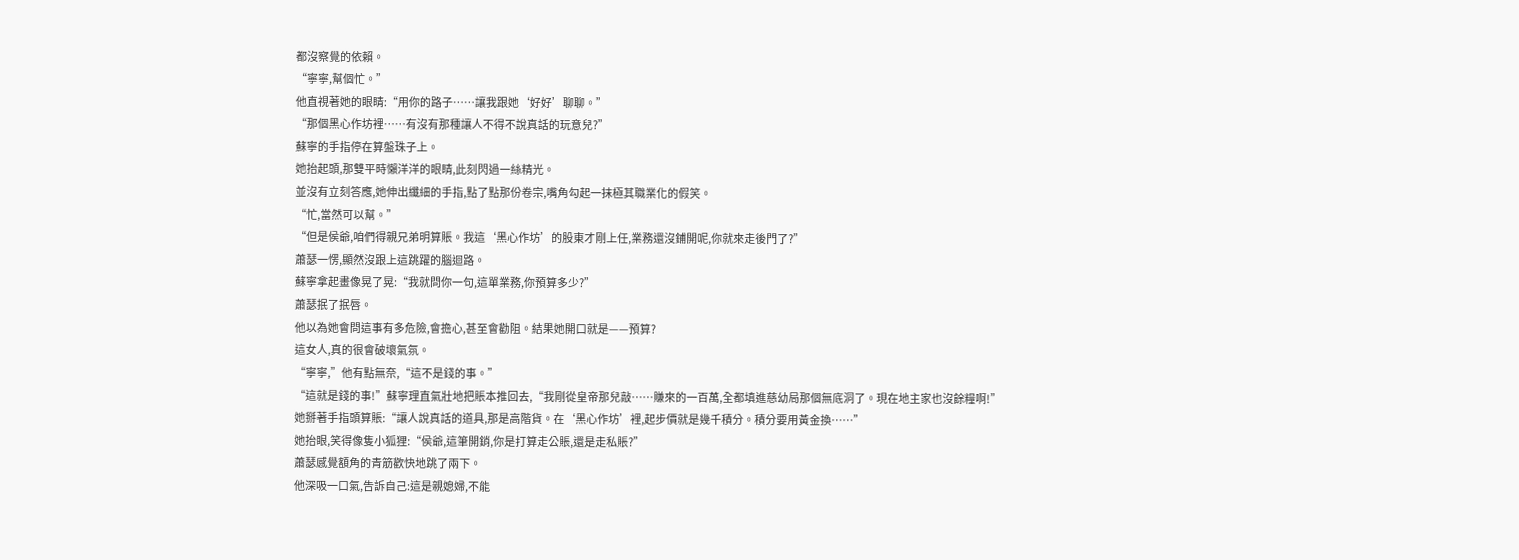都沒察覺的依賴。
“寧寧,幫個忙。”
他直視著她的眼睛:“用你的路子……讓我跟她‘好好’聊聊。”
“那個黑心作坊裡……有沒有那種讓人不得不說真話的玩意兒?”
蘇寧的手指停在算盤珠子上。
她抬起頭,那雙平時懶洋洋的眼睛,此刻閃過一絲精光。
並沒有立刻答應,她伸出纖細的手指,點了點那份卷宗,嘴角勾起一抹極其職業化的假笑。
“忙,當然可以幫。”
“但是侯爺,咱們得親兄弟明算賬。我這‘黑心作坊’的股東才剛上任,業務還沒鋪開呢,你就來走後門了?”
蕭瑟一愣,顯然沒跟上這跳躍的腦迴路。
蘇寧拿起畫像晃了晃:“我就問你一句,這單業務,你預算多少?”
蕭瑟抿了抿唇。
他以為她會問這事有多危險,會擔心,甚至會勸阻。結果她開口就是——預算?
這女人,真的很會破壞氣氛。
“寧寧,”他有點無奈,“這不是錢的事。”
“這就是錢的事!”蘇寧理直氣壯地把賬本推回去,“我剛從皇帝那兒敲……賺來的一百萬,全都填進慈幼局那個無底洞了。現在地主家也沒餘糧啊!”
她掰著手指頭算賬:“讓人說真話的道具,那是高階貨。在‘黑心作坊’裡,起步價就是幾千積分。積分要用黃金換……”
她抬眼,笑得像隻小狐狸:“侯爺,這筆開銷,你是打算走公賬,還是走私賬?”
蕭瑟感覺額角的青筋歡快地跳了兩下。
他深吸一口氣,告訴自己:這是親媳婦,不能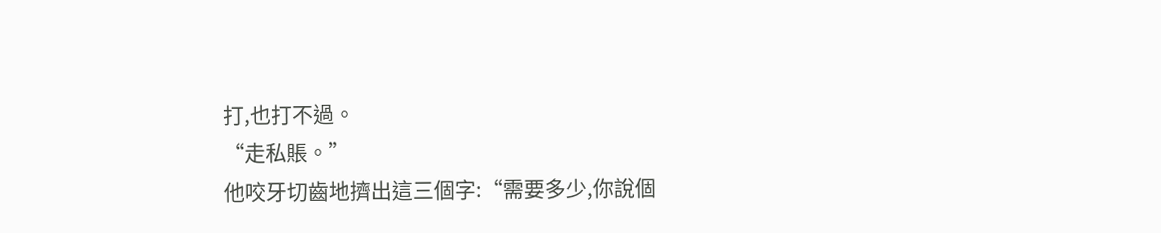打,也打不過。
“走私賬。”
他咬牙切齒地擠出這三個字:“需要多少,你說個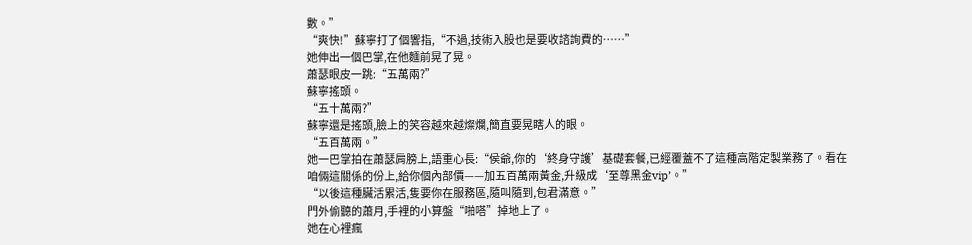數。”
“爽快!”蘇寧打了個響指,“不過,技術入股也是要收諮詢費的……”
她伸出一個巴掌,在他麵前晃了晃。
蕭瑟眼皮一跳:“五萬兩?”
蘇寧搖頭。
“五十萬兩?”
蘇寧還是搖頭,臉上的笑容越來越燦爛,簡直要晃瞎人的眼。
“五百萬兩。”
她一巴掌拍在蕭瑟肩膀上,語重心長:“侯爺,你的‘終身守護’基礎套餐,已經覆蓋不了這種高階定製業務了。看在咱倆這關係的份上,給你個內部價——加五百萬兩黃金,升級成‘至尊黑金vip’。”
“以後這種臟活累活,隻要你在服務區,隨叫隨到,包君滿意。”
門外偷聽的蕭月,手裡的小算盤“啪嗒”掉地上了。
她在心裡瘋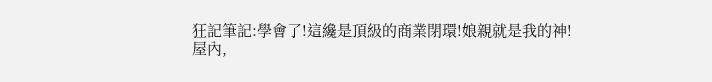狂記筆記:學會了!這纔是頂級的商業閉環!娘親就是我的神!
屋內,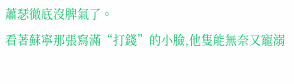蕭瑟徹底沒脾氣了。
看著蘇寧那張寫滿“打錢”的小臉,他隻能無奈又寵溺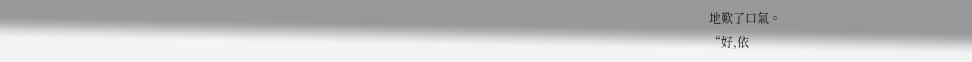地歎了口氣。
“好,依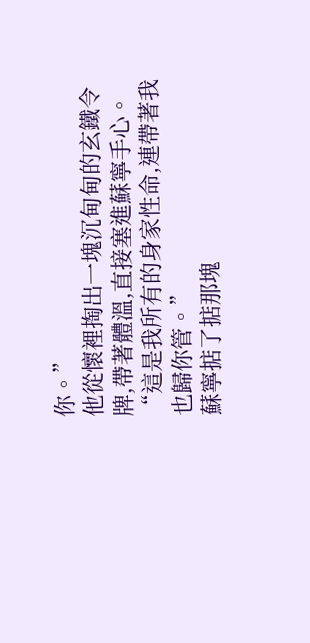你。”
他從懷裡掏出一塊沉甸甸的玄鐵令牌,帶著體溫,直接塞進蘇寧手心。
“這是我所有的身家性命,連帶著我也歸你管。”
蘇寧掂了掂那塊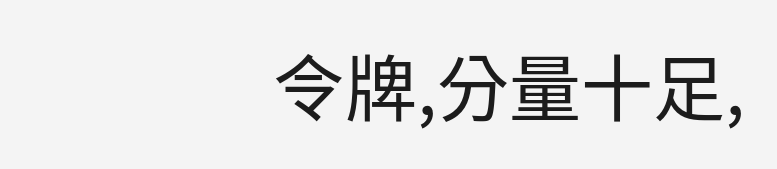令牌,分量十足,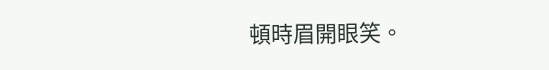頓時眉開眼笑。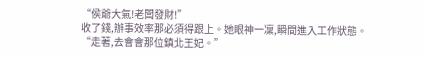“侯爺大氣!老闆發財!”
收了錢,辦事效率那必須得跟上。她眼神一凜,瞬間進入工作狀態。
“走著,去會會那位鎮北王妃。”